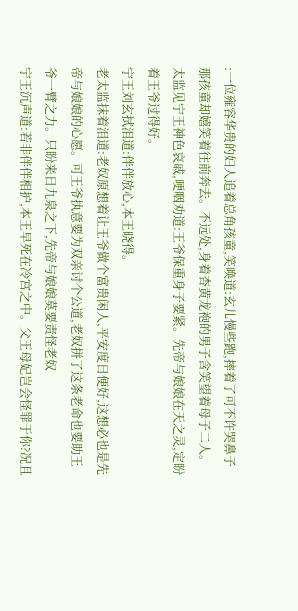:一位雍容华贵的妇人追着总角孩童,笑唤道:玄儿慢些跑,摔着了可不许哭鼻子那孩童却嬉笑着往前奔去。不远处,身着杏黄龙袍的男子含笑望着母子二人。
太监见宁王神色哀戚,哽咽劝道:王爷保重身子要紧。先帝与娘娘在天之灵,定盼着王爷过得好。
宁王刘玄拭泪道:伴伴放心,本王晓得。
老太监抹着泪道:老奴原想着让王爷做个富贵闲人,平安度日便好,这想必也是先帝与娘娘的心愿。可王爷执意要为双亲讨个公道,老奴拼了这条老命也要助王爷一臂之力。只盼来日九泉之下,先帝与娘娘莫要责怪老奴
宁王沉声道:若非伴伴相护,本王早死在冷宫之中。父王母妃岂会怪罪于你?况且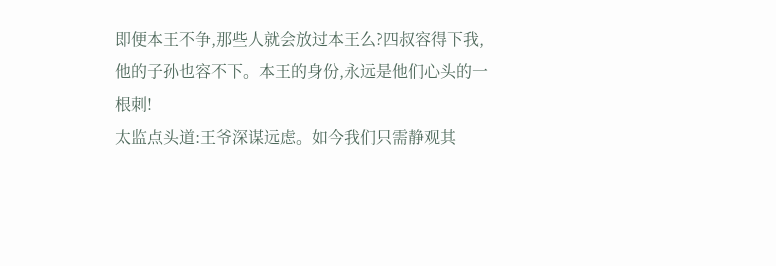即便本王不争,那些人就会放过本王么?四叔容得下我,他的子孙也容不下。本王的身份,永远是他们心头的一根刺!
太监点头道:王爷深谋远虑。如今我们只需静观其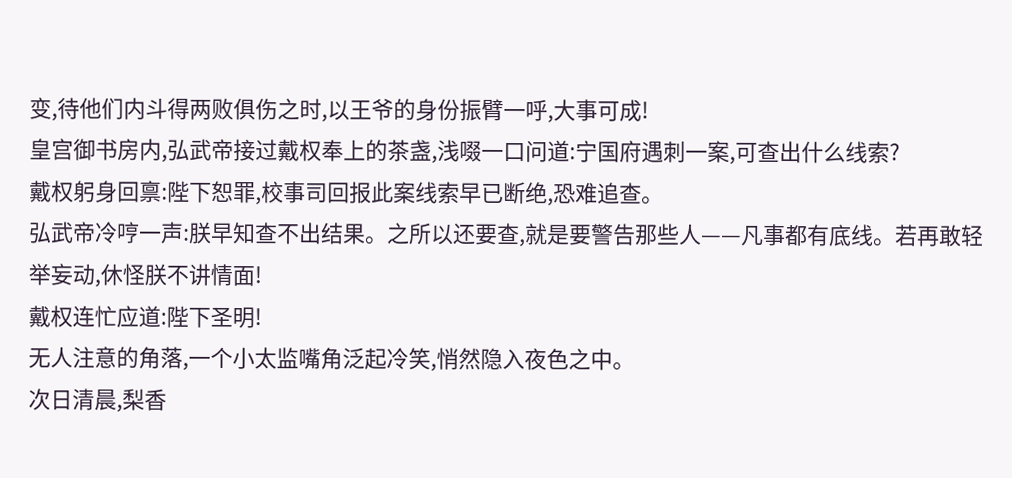变,待他们内斗得两败俱伤之时,以王爷的身份振臂一呼,大事可成!
皇宫御书房内,弘武帝接过戴权奉上的茶盏,浅啜一口问道:宁国府遇刺一案,可查出什么线索?
戴权躬身回禀:陛下恕罪,校事司回报此案线索早已断绝,恐难追查。
弘武帝冷哼一声:朕早知查不出结果。之所以还要查,就是要警告那些人——凡事都有底线。若再敢轻举妄动,休怪朕不讲情面!
戴权连忙应道:陛下圣明!
无人注意的角落,一个小太监嘴角泛起冷笑,悄然隐入夜色之中。
次日清晨,梨香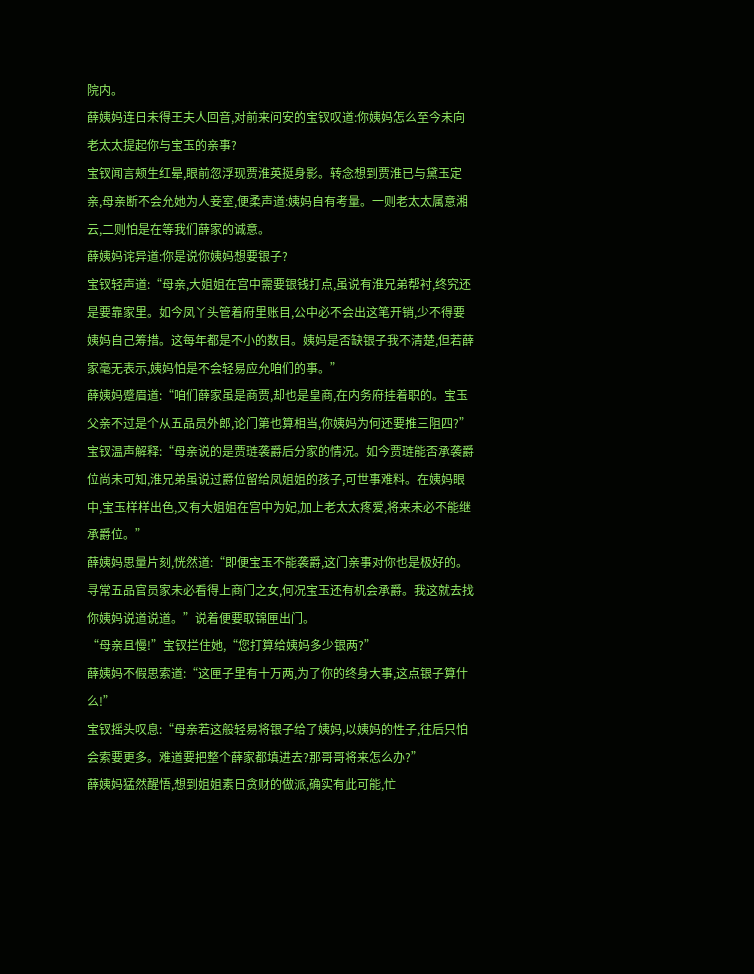院内。
薛姨妈连日未得王夫人回音,对前来问安的宝钗叹道:你姨妈怎么至今未向老太太提起你与宝玉的亲事?
宝钗闻言颊生红晕,眼前忽浮现贾淮英挺身影。转念想到贾淮已与黛玉定亲,母亲断不会允她为人妾室,便柔声道:姨妈自有考量。一则老太太属意湘云,二则怕是在等我们薛家的诚意。
薛姨妈诧异道:你是说你姨妈想要银子?
宝钗轻声道:“母亲,大姐姐在宫中需要银钱打点,虽说有淮兄弟帮衬,终究还是要靠家里。如今凤丫头管着府里账目,公中必不会出这笔开销,少不得要姨妈自己筹措。这每年都是不小的数目。姨妈是否缺银子我不清楚,但若薛家毫无表示,姨妈怕是不会轻易应允咱们的事。”
薛姨妈蹙眉道:“咱们薛家虽是商贾,却也是皇商,在内务府挂着职的。宝玉父亲不过是个从五品员外郎,论门第也算相当,你姨妈为何还要推三阻四?”
宝钗温声解释:“母亲说的是贾琏袭爵后分家的情况。如今贾琏能否承袭爵位尚未可知,淮兄弟虽说过爵位留给凤姐姐的孩子,可世事难料。在姨妈眼中,宝玉样样出色,又有大姐姐在宫中为妃,加上老太太疼爱,将来未必不能继承爵位。”
薛姨妈思量片刻,恍然道:“即便宝玉不能袭爵,这门亲事对你也是极好的。寻常五品官员家未必看得上商门之女,何况宝玉还有机会承爵。我这就去找你姨妈说道说道。”说着便要取锦匣出门。
“母亲且慢!”宝钗拦住她,“您打算给姨妈多少银两?”
薛姨妈不假思索道:“这匣子里有十万两,为了你的终身大事,这点银子算什么!”
宝钗摇头叹息:“母亲若这般轻易将银子给了姨妈,以姨妈的性子,往后只怕会索要更多。难道要把整个薛家都填进去?那哥哥将来怎么办?”
薛姨妈猛然醒悟,想到姐姐素日贪财的做派,确实有此可能,忙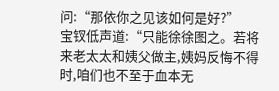问:“那依你之见该如何是好?”
宝钗低声道:“只能徐徐图之。若将来老太太和姨父做主,姨妈反悔不得时,咱们也不至于血本无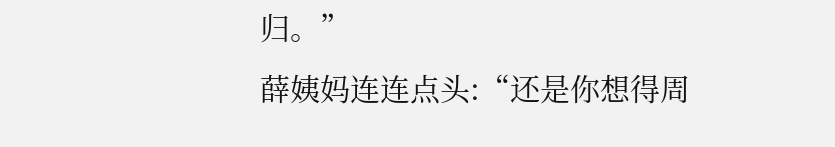归。”
薛姨妈连连点头:“还是你想得周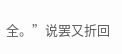全。”说罢又折回